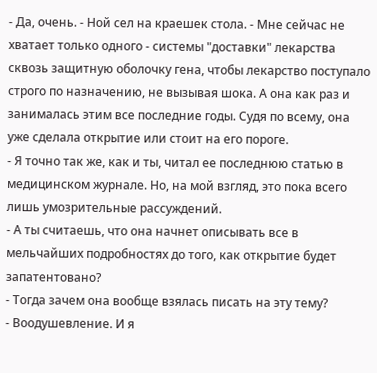- Да, очень. - Ной сел на краешек стола. - Мне сейчас не хватает только одного - системы "доставки" лекарства сквозь защитную оболочку гена, чтобы лекарство поступало строго по назначению, не вызывая шока. А она как раз и занималась этим все последние годы. Судя по всему, она уже сделала открытие или стоит на его пороге.
- Я точно так же, как и ты, читал ее последнюю статью в медицинском журнале. Но, на мой взгляд, это пока всего лишь умозрительные рассуждений.
- А ты считаешь, что она начнет описывать все в мельчайших подробностях до того, как открытие будет запатентовано?
- Тогда зачем она вообще взялась писать на эту тему?
- Воодушевление. И я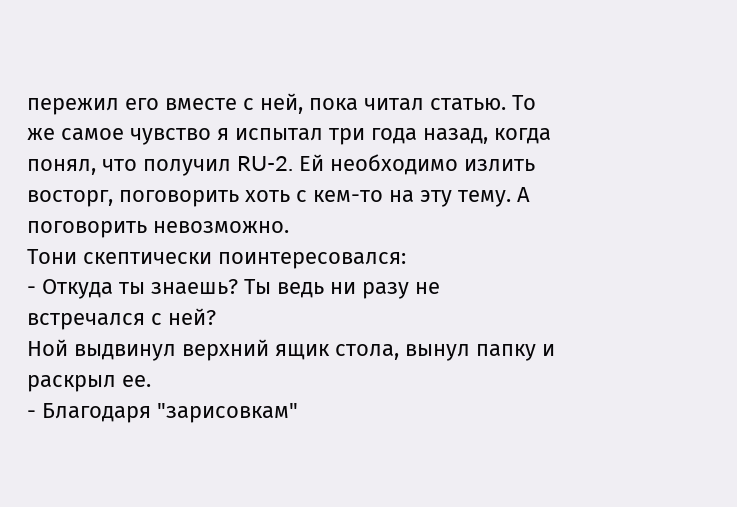пережил его вместе с ней, пока читал статью. То же самое чувство я испытал три года назад, когда понял, что получил RU-2. Ей необходимо излить восторг, поговорить хоть с кем-то на эту тему. А поговорить невозможно.
Тони скептически поинтересовался:
- Откуда ты знаешь? Ты ведь ни разу не встречался с ней?
Ной выдвинул верхний ящик стола, вынул папку и раскрыл ее.
- Благодаря "зарисовкам"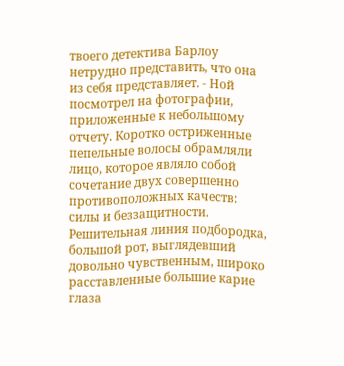твоего детектива Барлоу нетрудно представить, что она из себя представляет. - Ной посмотрел на фотографии, приложенные к небольшому отчету. Коротко остриженные пепельные волосы обрамляли лицо, которое являло собой сочетание двух совершенно противоположных качеств: силы и беззащитности. Решительная линия подбородка, большой рот, выглядевший довольно чувственным, широко расставленные большие карие глаза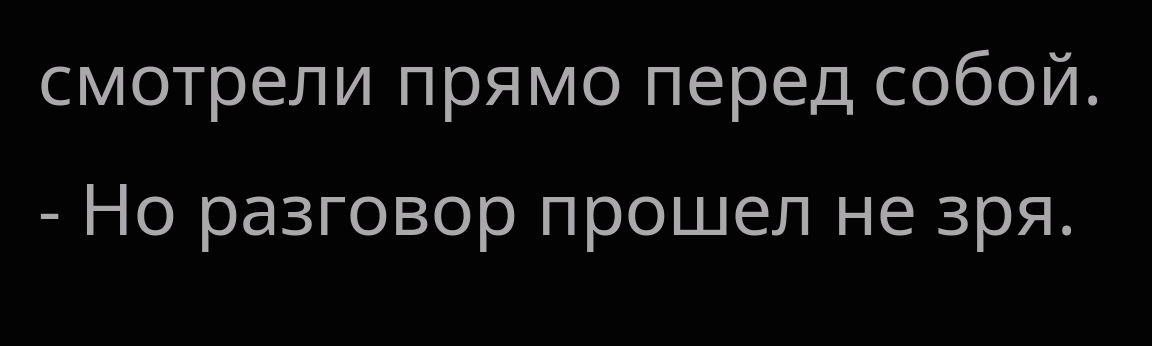смотрели прямо перед собой. - Но разговор прошел не зря.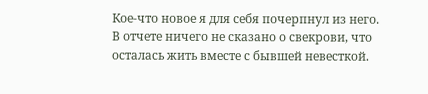Кое-что новое я для себя почерпнул из него. В отчете ничего не сказано о свекрови, что осталась жить вместе с бывшей невесткой.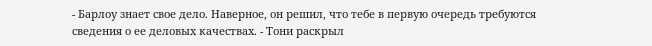- Барлоу знает свое дело. Наверное, он решил, что тебе в первую очередь требуются сведения о ее деловых качествах. - Тони раскрыл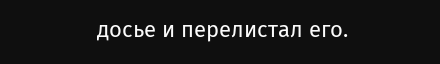досье и перелистал его.